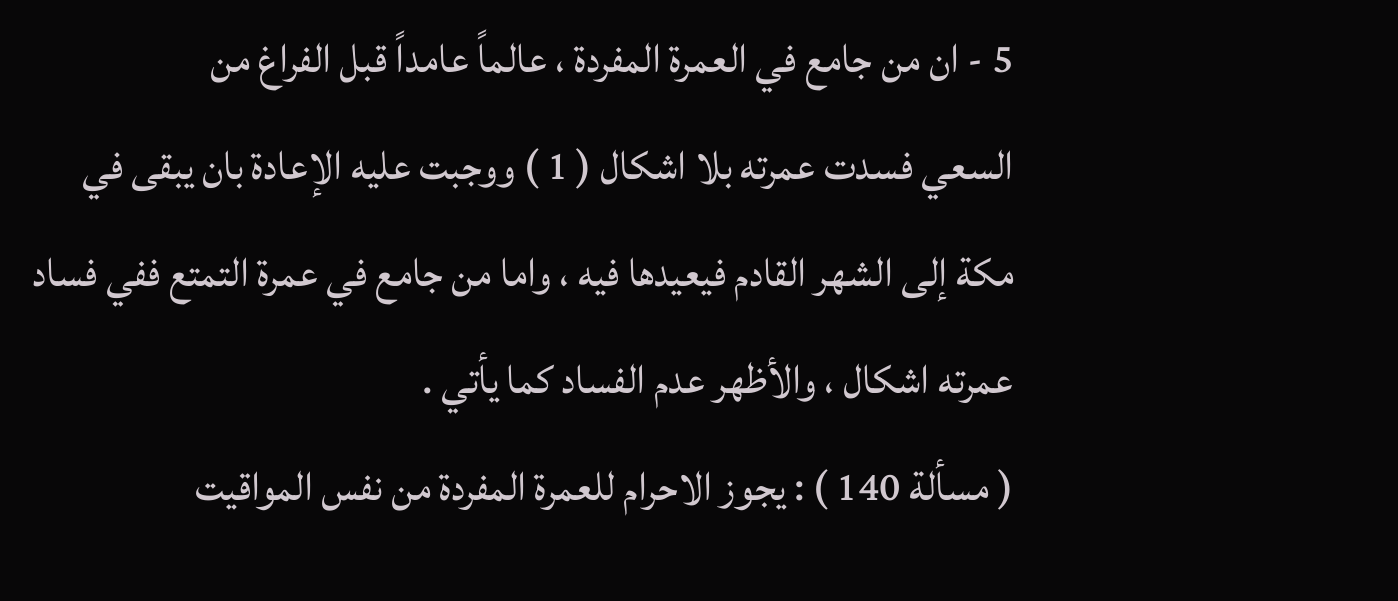5 - ان من جامع في العمرة المفردة ، عالماً عامداً قبل الفراغ من
السعي فسدت عمرته بلا اشكال ( 1 ) ووجبت عليه الإعادة بان يبقى في
مكة إلى الشهر القادم فيعيدها فيه ، واما من جامع في عمرة التمتع ففي فساد
عمرته اشكال ، والأظهر عدم الفساد كما يأتي .
( مسألة 140 ) : يجوز الاحرام للعمرة المفردة من نفس المواقيت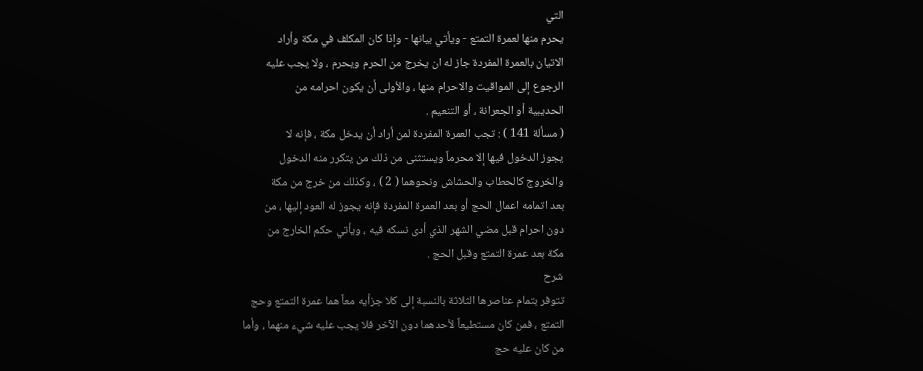التي
يحرم منها لعمرة التمتع - ويأتي بيانها - وإذا كان المكلف في مكة وأراد
الاتيان بالعمرة المفردة جاز له ان يخرج من الحرم ويحرم ، ولا يجب عليه
الرجوع إلى المواقيت والاحرام منها ، والأولى أن يكون احرامه من
الحديبية أو الجعرانة ، أو التنعيم .
( مسألة 141 ) : تجب العمرة المفردة لمن أراد أن يدخل مكة ، فإنه لا
يجوز الدخول فيها إلا محرماً ويستثنى من ذلك من يتكرر منه الدخول
والخروج كالحطاب والحشاش ونحوهما ( 2 ) ، وكذلك من خرج من مكة
بعد اتمامه اعمال الحج أو بعد العمرة المفردة فإنه يجوز له العود إليها ، من
دون احرام قبل مضي الشهر الذي أدى نسكه فيه ، ويأتي حكم الخارج من
مكة بعد عمرة التمتع وقبل الحج .
شرح
تتوفر بتمام عناصرها الثلاثة بالنسبة إلى كلا جزأيه معاً هما عمرة التمتع وحج
التمتع ، فمن كان مستطيعاً لأحدهما دون الآخر فلا يجب عليه شيء منهما ، وأما
من كان عليه حج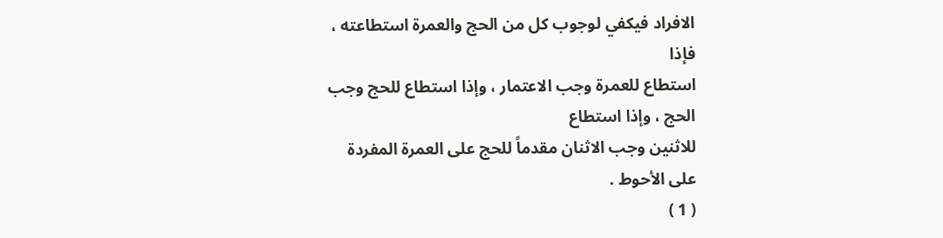الافراد فيكفي لوجوب كل من الحج والعمرة استطاعته ، فإذا
استطاع للعمرة وجب الاعتمار ، وإذا استطاع للحج وجب الحج ، وإذا استطاع
للاثنين وجب الاثنان مقدماً للحج على العمرة المفردة على الأحوط .
( 1 )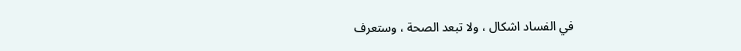في الفساد اشكال ، ولا تبعد الصحة ، وستعرف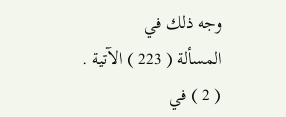وجه ذلك في
المسألة ( 223 ) الآتية .
( 2 ) في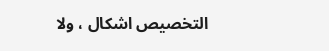التخصيص اشكال ، ولا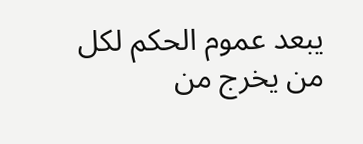يبعد عموم الحكم لكل من يخرج من